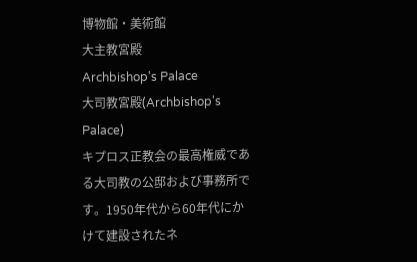博物館・美術館
大主教宮殿
Archbishop's Palace
大司教宮殿(Archbishop's Palace)
キプロス正教会の最高権威である大司教の公邸および事務所です。1950年代から60年代にかけて建設されたネ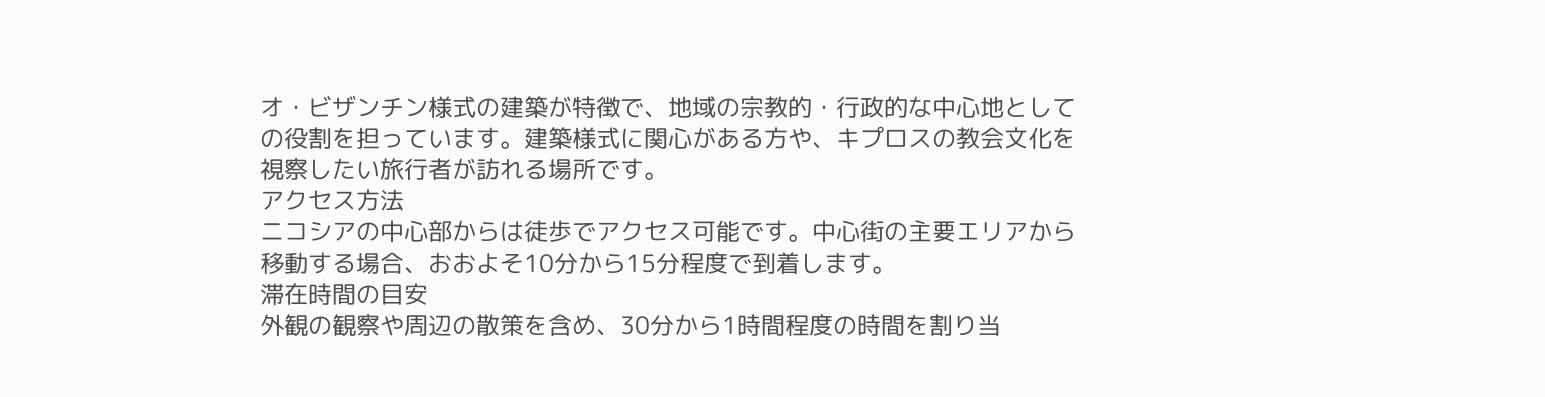オ・ビザンチン様式の建築が特徴で、地域の宗教的・行政的な中心地としての役割を担っています。建築様式に関心がある方や、キプロスの教会文化を視察したい旅行者が訪れる場所です。
アクセス方法
ニコシアの中心部からは徒歩でアクセス可能です。中心街の主要エリアから移動する場合、おおよそ10分から15分程度で到着します。
滞在時間の目安
外観の観察や周辺の散策を含め、30分から1時間程度の時間を割り当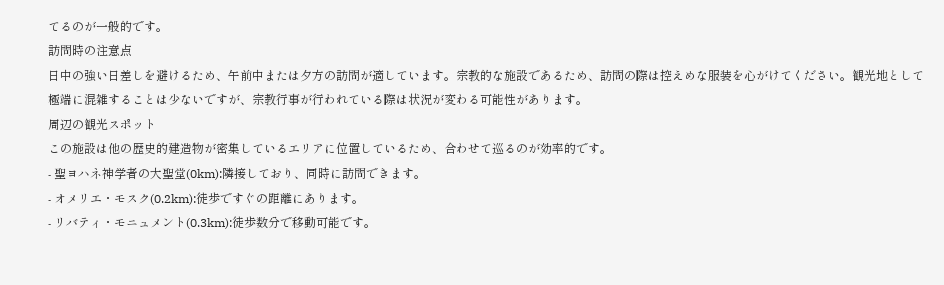てるのが一般的です。
訪問時の注意点
日中の強い日差しを避けるため、午前中または夕方の訪問が適しています。宗教的な施設であるため、訪問の際は控えめな服装を心がけてください。観光地として極端に混雑することは少ないですが、宗教行事が行われている際は状況が変わる可能性があります。
周辺の観光スポット
この施設は他の歴史的建造物が密集しているエリアに位置しているため、合わせて巡るのが効率的です。
- 聖ヨハネ神学者の大聖堂(0km):隣接しており、同時に訪問できます。
- オメリエ・モスク(0.2km):徒歩ですぐの距離にあります。
- リバティ・モニュメント(0.3km):徒歩数分で移動可能です。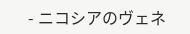- ニコシアのヴェネ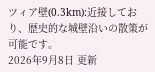ツィア壁(0.3km):近接しており、歴史的な城壁沿いの散策が可能です。
2026年9月8日 更新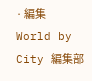· 編集 World by City 編集部